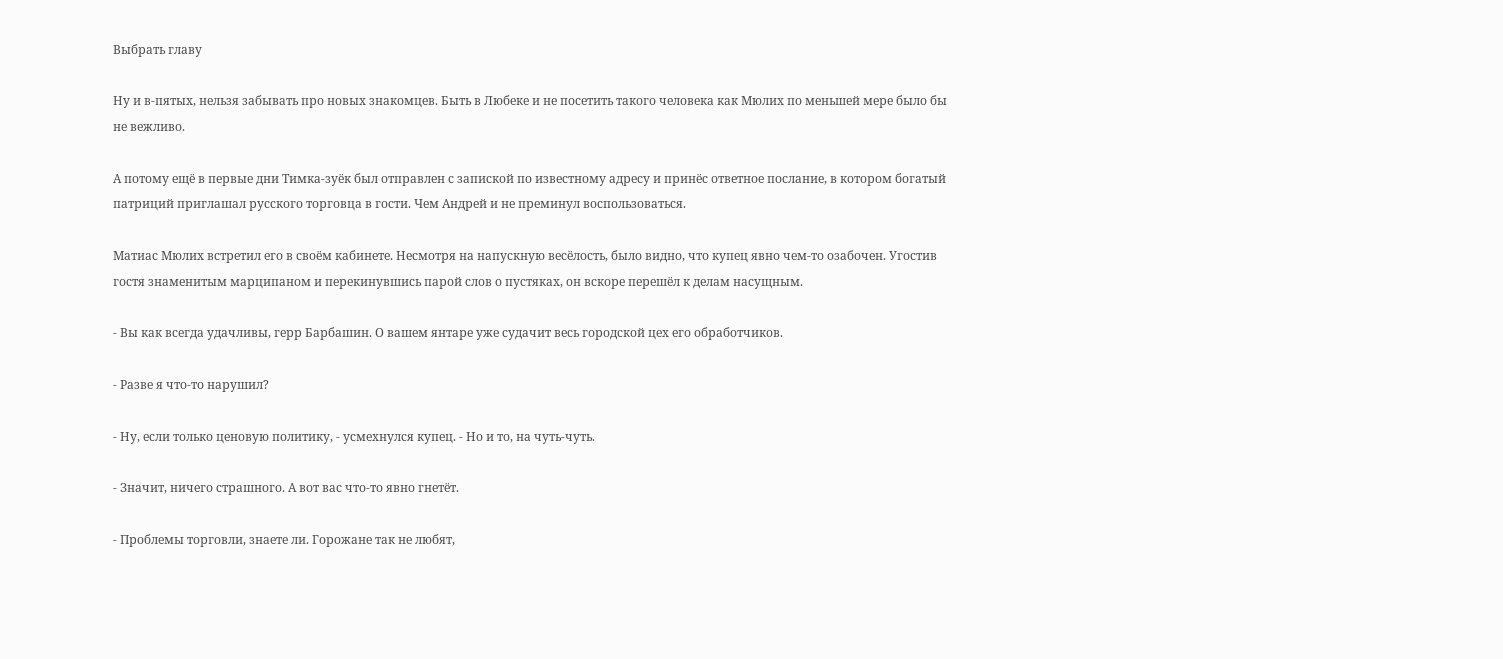Выбрать главу

Ну и в-пятых, нельзя забывать про новых знакомцев. Быть в Любеке и не посетить такого человека как Мюлих по меньшей мере было бы не вежливо.

А потому ещё в первые дни Тимка-зуёк был отправлен с запиской по известному адресу и принёс ответное послание, в котором богатый патриций приглашал русского торговца в гости. Чем Андрей и не преминул воспользоваться.

Матиас Мюлих встретил его в своём кабинете. Несмотря на напускную весёлость, было видно, что купец явно чем-то озабочен. Угостив гостя знаменитым марципаном и перекинувшись парой слов о пустяках, он вскоре перешёл к делам насущным.

- Вы как всегда удачливы, герр Барбашин. О вашем янтаре уже судачит весь городской цех его обработчиков.

- Разве я что-то нарушил?

- Ну, если только ценовую политику, - усмехнулся купец. - Но и то, на чуть-чуть.

- Значит, ничего страшного. А вот вас что-то явно гнетёт.

- Проблемы торговли, знаете ли. Горожане так не любят,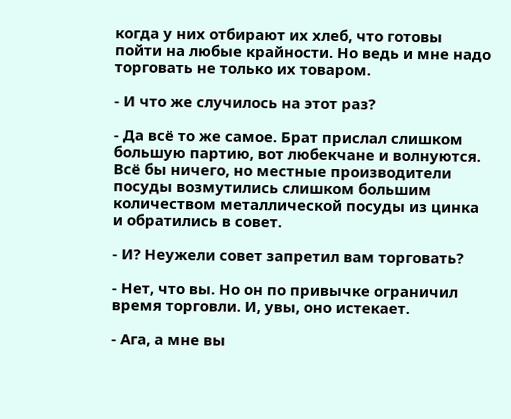когда у них отбирают их хлеб, что готовы пойти на любые крайности. Но ведь и мне надо торговать не только их товаром.

- И что же случилось на этот раз?

- Да всё то же самое. Брат прислал слишком большую партию, вот любекчане и волнуются. Всё бы ничего, но местные производители посуды возмутились слишком большим количеством металлической посуды из цинка и обратились в совет.

- И? Неужели совет запретил вам торговать?

- Нет, что вы. Но он по привычке ограничил время торговли. И, увы, оно истекает.

- Ага, а мне вы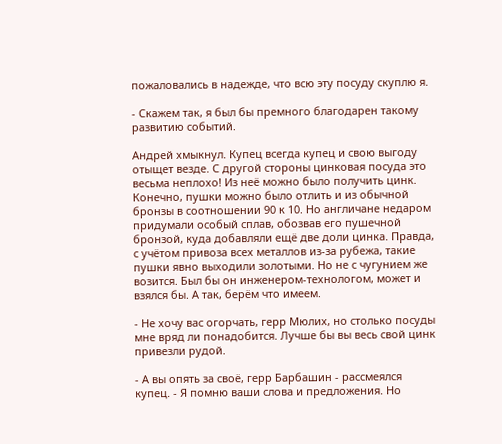пожаловались в надежде, что всю эту посуду скуплю я.

- Скажем так, я был бы премного благодарен такому развитию событий.

Андрей хмыкнул. Купец всегда купец и свою выгоду отыщет везде. С другой стороны цинковая посуда это весьма неплохо! Из неё можно было получить цинк. Конечно, пушки можно было отлить и из обычной бронзы в соотношении 90 к 10. Но англичане недаром придумали особый сплав, обозвав его пушечной бронзой, куда добавляли ещё две доли цинка. Правда, с учётом привоза всех металлов из-за рубежа, такие пушки явно выходили золотыми. Но не с чугунием же возится. Был бы он инженером-технологом, может и взялся бы. А так, берём что имеем.

- Не хочу вас огорчать, герр Мюлих, но столько посуды мне вряд ли понадобится. Лучше бы вы весь свой цинк привезли рудой.

- А вы опять за своё, герр Барбашин - рассмеялся купец. - Я помню ваши слова и предложения. Но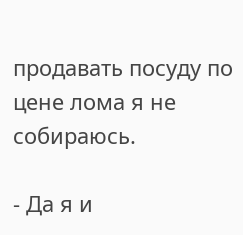продавать посуду по цене лома я не собираюсь.

- Да я и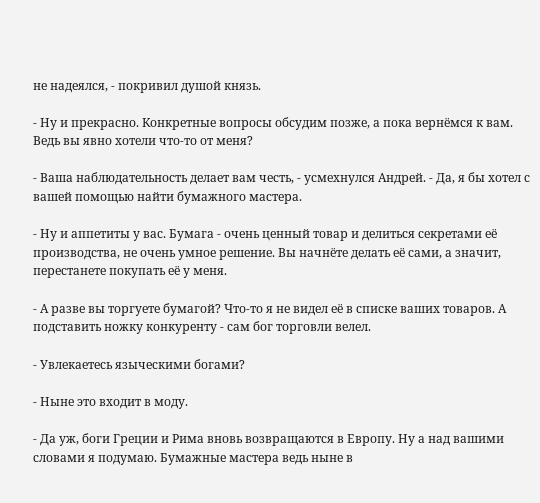не надеялся, - покривил душой князь.

- Ну и прекрасно. Конкретные вопросы обсудим позже, а пока вернёмся к вам. Ведь вы явно хотели что-то от меня?

- Ваша наблюдательность делает вам честь, - усмехнулся Андрей. - Да, я бы хотел с вашей помощью найти бумажного мастера.

- Ну и аппетиты у вас. Бумага - очень ценный товар и делиться секретами её производства, не очень умное решение. Вы начнёте делать её сами, а значит, перестанете покупать её у меня.

- А разве вы торгуете бумагой? Что-то я не видел её в списке ваших товаров. А подставить ножку конкуренту - сам бог торговли велел.

- Увлекаетесь языческими богами?

- Ныне это входит в моду.

- Да уж, боги Греции и Рима вновь возвращаются в Европу. Ну а над вашими словами я подумаю. Бумажные мастера ведь ныне в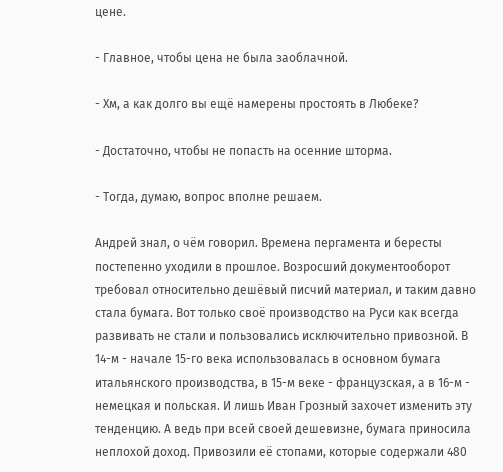цене.

- Главное, чтобы цена не была заоблачной.

- Хм, а как долго вы ещё намерены простоять в Любеке?

- Достаточно, чтобы не попасть на осенние шторма.

- Тогда, думаю, вопрос вполне решаем.

Андрей знал, о чём говорил. Времена пергамента и бересты постепенно уходили в прошлое. Возросший документооборот требовал относительно дешёвый писчий материал, и таким давно стала бумага. Вот только своё производство на Руси как всегда развивать не стали и пользовались исключительно привозной. В 14-м - начале 15-го века использовалась в основном бумага итальянского производства, в 15-м веке - французская, а в 16-м - немецкая и польская. И лишь Иван Грозный захочет изменить эту тенденцию. А ведь при всей своей дешевизне, бумага приносила неплохой доход. Привозили её стопами, которые содержали 480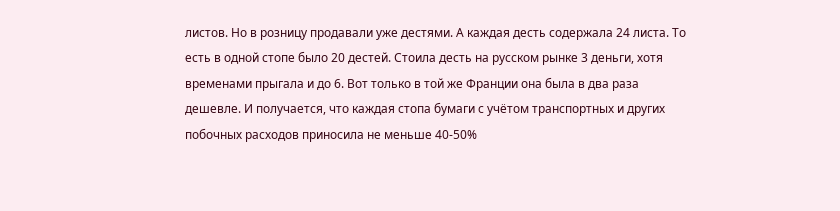листов. Но в розницу продавали уже дестями. А каждая десть содержала 24 листа. То есть в одной стопе было 20 дестей. Стоила десть на русском рынке 3 деньги, хотя временами прыгала и до 6. Вот только в той же Франции она была в два раза дешевле. И получается, что каждая стопа бумаги с учётом транспортных и других побочных расходов приносила не меньше 40-50%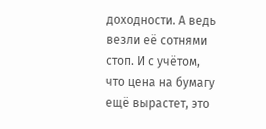доходности. А ведь везли её сотнями стоп. И с учётом, что цена на бумагу ещё вырастет, это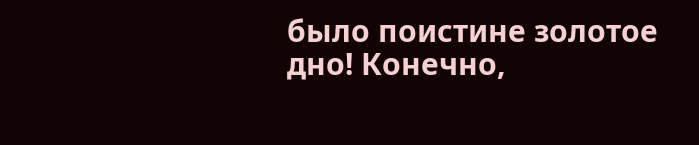было поистине золотое дно! Конечно,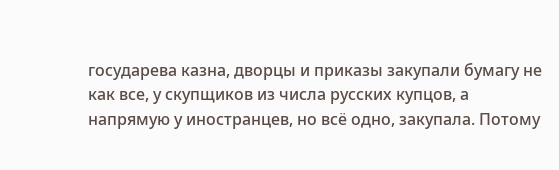государева казна, дворцы и приказы закупали бумагу не как все, у скупщиков из числа русских купцов, а напрямую у иностранцев, но всё одно, закупала. Потому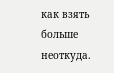как взять больше неоткуда.